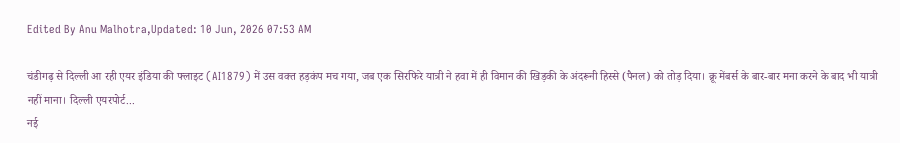Edited By Anu Malhotra,Updated: 10 Jun, 2026 07:53 AM

चंडीगढ़ से दिल्ली आ रही एयर इंडिया की फ्लाइट (AI1879) में उस वक्त हड़कंप मच गया, जब एक सिरफिरे यात्री ने हवा में ही विमान की खिड़की के अंदरूनी हिस्से (पैनल) को तोड़ दिया। क्रू मेंबर्स के बार-बार मना करने के बाद भी यात्री नहीं माना। दिल्ली एयरपोर्ट...
नई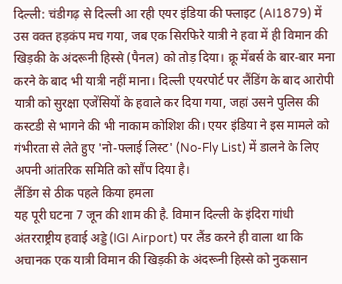दिल्ली: चंडीगढ़ से दिल्ली आ रही एयर इंडिया की फ्लाइट (AI1879) में उस वक्त हड़कंप मच गया, जब एक सिरफिरे यात्री ने हवा में ही विमान की खिड़की के अंदरूनी हिस्से (पैनल) को तोड़ दिया। क्रू मेंबर्स के बार-बार मना करने के बाद भी यात्री नहीं माना। दिल्ली एयरपोर्ट पर लैंडिंग के बाद आरोपी यात्री को सुरक्षा एजेंसियों के हवाले कर दिया गया, जहां उसने पुलिस की कस्टडी से भागने की भी नाकाम कोशिश की। एयर इंडिया ने इस मामले को गंभीरता से लेते हुए 'नो-फ्लाई लिस्ट' (No-Fly List) में डालने के लिए अपनी आंतरिक समिति को सौंप दिया है।
लैंडिंग से ठीक पहले किया हमला
यह पूरी घटना 7 जून की शाम की है. विमान दिल्ली के इंदिरा गांधी अंतरराष्ट्रीय हवाई अड्डे (IGI Airport) पर लैंड करने ही वाला था कि अचानक एक यात्री विमान की खिड़की के अंदरूनी हिस्से को नुकसान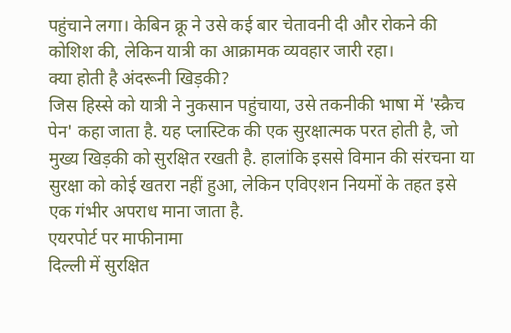पहुंचाने लगा। केबिन क्रू ने उसे कई बार चेतावनी दी और रोकने की कोशिश की, लेकिन यात्री का आक्रामक व्यवहार जारी रहा।
क्या होती है अंदरूनी खिड़की?
जिस हिस्से को यात्री ने नुकसान पहुंचाया, उसे तकनीकी भाषा में 'स्क्रैच पेन' कहा जाता है. यह प्लास्टिक की एक सुरक्षात्मक परत होती है, जो मुख्य खिड़की को सुरक्षित रखती है. हालांकि इससे विमान की संरचना या सुरक्षा को कोई खतरा नहीं हुआ, लेकिन एविएशन नियमों के तहत इसे एक गंभीर अपराध माना जाता है.
एयरपोर्ट पर माफीनामा
दिल्ली में सुरक्षित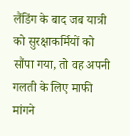लैंडिंग के बाद जब यात्री को सुरक्षाकर्मियों को सौंपा गया, तो वह अपनी गलती के लिए माफी मांगने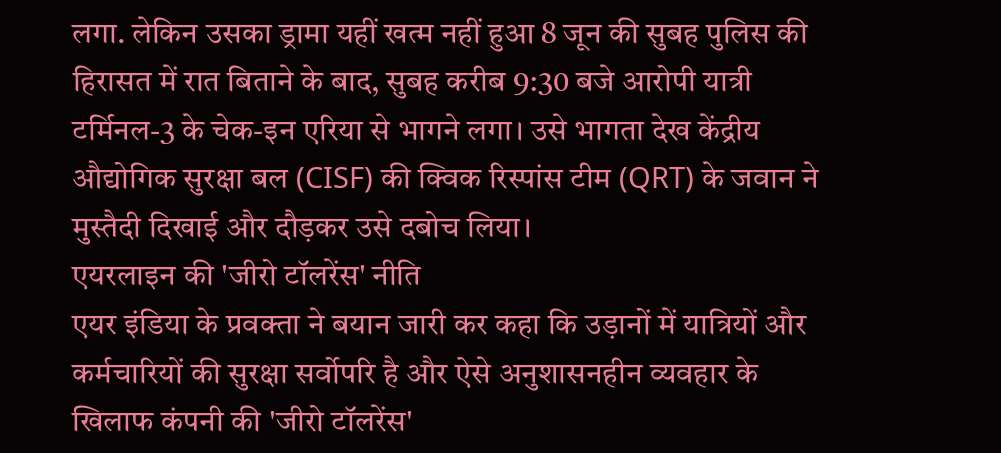लगा. लेकिन उसका ड्रामा यहीं खत्म नहीं हुआ 8 जून की सुबह पुलिस की हिरासत में रात बिताने के बाद, सुबह करीब 9:30 बजे आरोपी यात्री टर्मिनल-3 के चेक-इन एरिया से भागने लगा। उसे भागता देख केंद्रीय औद्योगिक सुरक्षा बल (CISF) की क्विक रिस्पांस टीम (QRT) के जवान ने मुस्तैदी दिखाई और दौड़कर उसे दबोच लिया।
एयरलाइन की 'जीरो टॉलरेंस' नीति
एयर इंडिया के प्रवक्ता ने बयान जारी कर कहा कि उड़ानों में यात्रियों और कर्मचारियों की सुरक्षा सर्वोपरि है और ऐसे अनुशासनहीन व्यवहार के खिलाफ कंपनी की 'जीरो टॉलरेंस'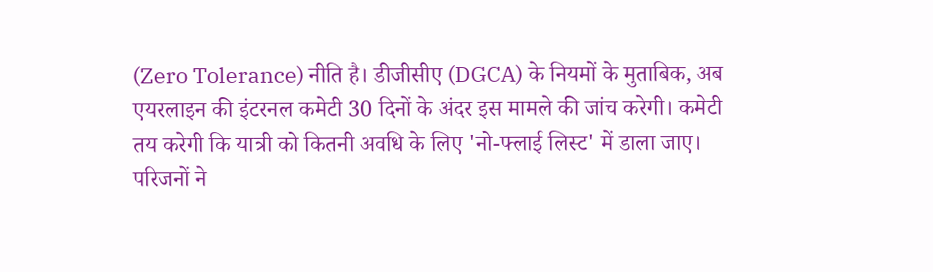(Zero Tolerance) नीति है। डीजीसीए (DGCA) के नियमों के मुताबिक, अब एयरलाइन की इंटरनल कमेटी 30 दिनों के अंदर इस मामले की जांच करेगी। कमेटी तय करेगी कि यात्री को कितनी अवधि के लिए 'नो-फ्लाई लिस्ट' में डाला जाए।
परिजनों ने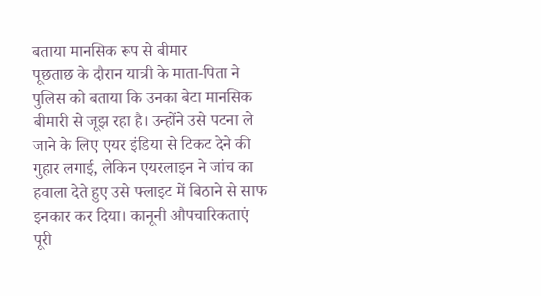बताया मानसिक रूप से बीमार
पूछताछ के दौरान यात्री के माता-पिता ने पुलिस को बताया कि उनका बेटा मानसिक बीमारी से जूझ रहा है। उन्होंने उसे पटना ले जाने के लिए एयर इंडिया से टिकट देने की गुहार लगाई, लेकिन एयरलाइन ने जांच का हवाला देते हुए उसे फ्लाइट में बिठाने से साफ इनकार कर दिया। कानूनी औपचारिकताएं पूरी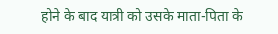होने के बाद यात्री को उसके माता-पिता के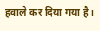हवाले कर दिया गया है।